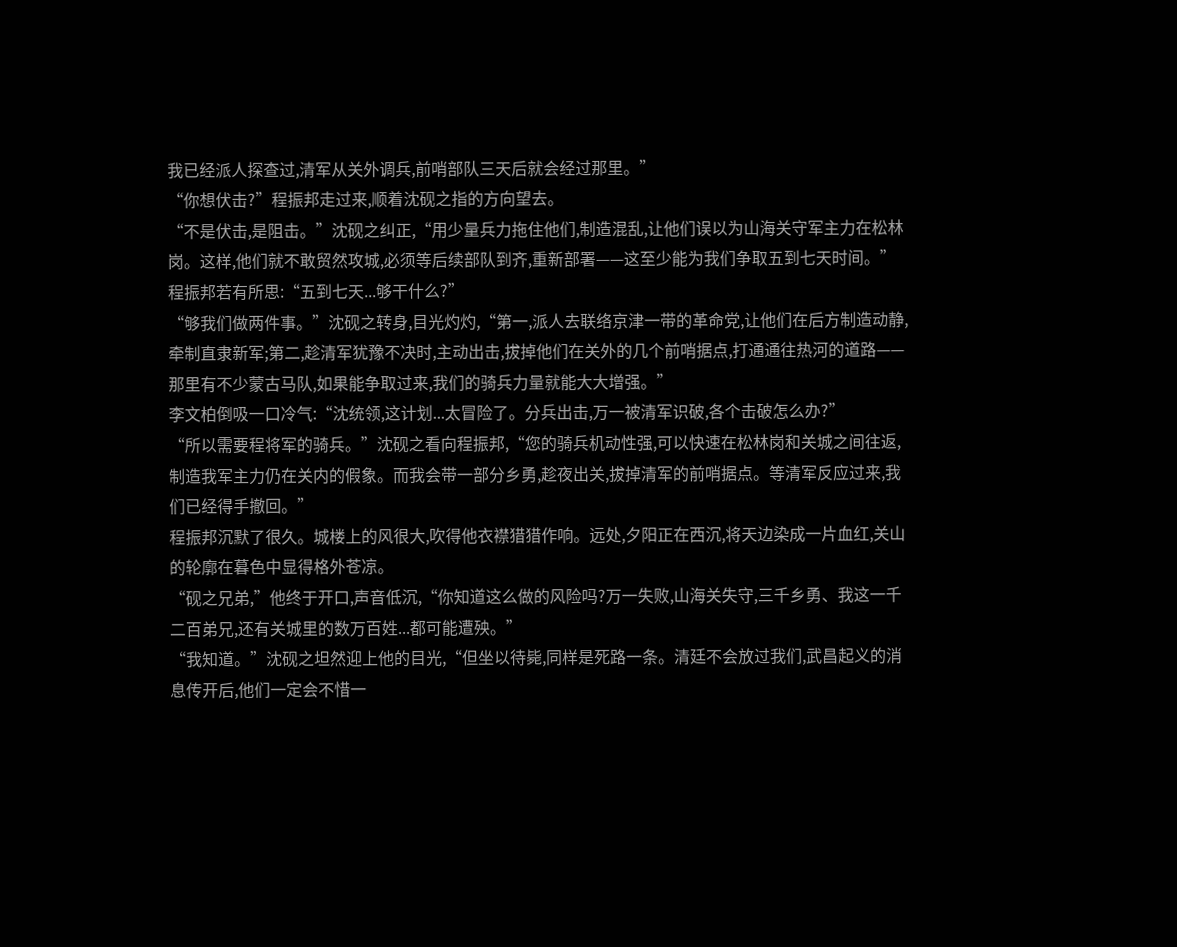我已经派人探查过,清军从关外调兵,前哨部队三天后就会经过那里。”
“你想伏击?”程振邦走过来,顺着沈砚之指的方向望去。
“不是伏击,是阻击。”沈砚之纠正,“用少量兵力拖住他们,制造混乱,让他们误以为山海关守军主力在松林岗。这样,他们就不敢贸然攻城,必须等后续部队到齐,重新部署——这至少能为我们争取五到七天时间。”
程振邦若有所思:“五到七天...够干什么?”
“够我们做两件事。”沈砚之转身,目光灼灼,“第一,派人去联络京津一带的革命党,让他们在后方制造动静,牵制直隶新军;第二,趁清军犹豫不决时,主动出击,拔掉他们在关外的几个前哨据点,打通通往热河的道路——那里有不少蒙古马队,如果能争取过来,我们的骑兵力量就能大大增强。”
李文柏倒吸一口冷气:“沈统领,这计划...太冒险了。分兵出击,万一被清军识破,各个击破怎么办?”
“所以需要程将军的骑兵。”沈砚之看向程振邦,“您的骑兵机动性强,可以快速在松林岗和关城之间往返,制造我军主力仍在关内的假象。而我会带一部分乡勇,趁夜出关,拔掉清军的前哨据点。等清军反应过来,我们已经得手撤回。”
程振邦沉默了很久。城楼上的风很大,吹得他衣襟猎猎作响。远处,夕阳正在西沉,将天边染成一片血红,关山的轮廓在暮色中显得格外苍凉。
“砚之兄弟,”他终于开口,声音低沉,“你知道这么做的风险吗?万一失败,山海关失守,三千乡勇、我这一千二百弟兄,还有关城里的数万百姓...都可能遭殃。”
“我知道。”沈砚之坦然迎上他的目光,“但坐以待毙,同样是死路一条。清廷不会放过我们,武昌起义的消息传开后,他们一定会不惜一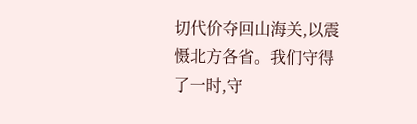切代价夺回山海关,以震慑北方各省。我们守得了一时,守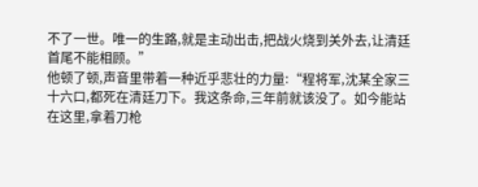不了一世。唯一的生路,就是主动出击,把战火烧到关外去,让清廷首尾不能相顾。”
他顿了顿,声音里带着一种近乎悲壮的力量:“程将军,沈某全家三十六口,都死在清廷刀下。我这条命,三年前就该没了。如今能站在这里,拿着刀枪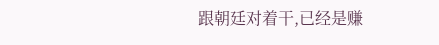跟朝廷对着干,已经是赚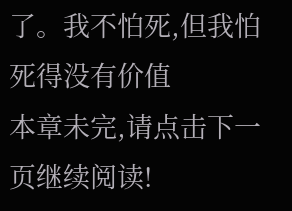了。我不怕死,但我怕死得没有价值
本章未完,请点击下一页继续阅读!